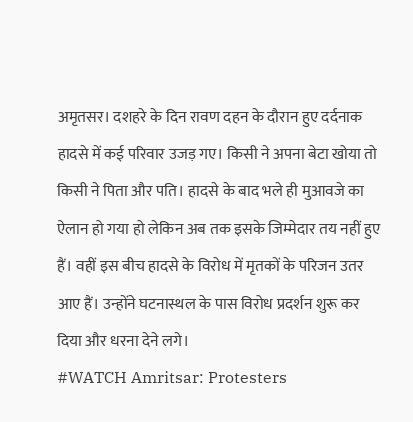अमृतसर। दशहरे के दिन रावण दहन के दौरान हुए दर्दनाक हादसे में कई परिवार उजड़ गए। किसी ने अपना बेटा खोया तो किसी ने पिता और पति। हादसे के बाद भले ही मुआवजे का ऐलान हो गया हो लेकिन अब तक इसके जिम्मेदार तय नहीं हुए हैं। वहीं इस बीच हादसे के विरोध में मृतकों के परिजन उतर आए हैं। उन्होंने घटनास्थल के पास विरोध प्रदर्शन शुरू कर दिया और धरना देने लगे।
#WATCH Amritsar: Protesters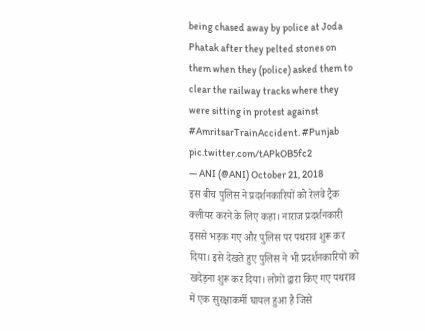being chased away by police at Joda Phatak after they pelted stones on them when they (police) asked them to clear the railway tracks where they were sitting in protest against #AmritsarTrainAccident. #Punjab pic.twitter.com/tAPkOB5fc2
— ANI (@ANI) October 21, 2018
इस बीच पुलिस ने प्रदर्शनकारियों को रेलवे ट्रैक क्लीयर करने के लिए कहा। नाराज प्रदर्शनकारी इससे भड़क गए और पुलिस पर पथराव शुरू कर दिया। इसे देखते हुए पुलिस ने भी प्रदर्शनकारियों को खदेड़ना शुरू कर दिया। लोगों द्वारा किए गए पथराव में एक सुरक्षाकर्मी घायल हुआ है जिसे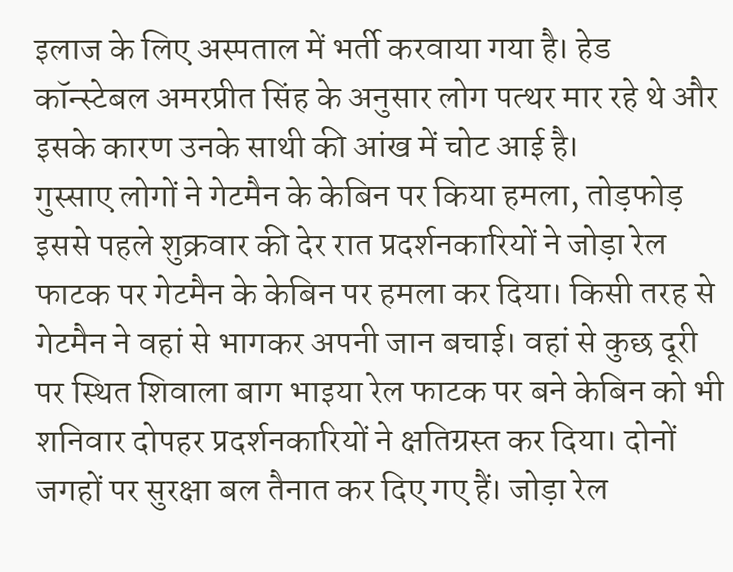इलाज के लिए अस्पताल में भर्ती करवाया गया है। हेड कॉन्स्टेबल अमरप्रीत सिंह के अनुसार लोग पत्थर मार रहे थे और इसके कारण उनके साथी की आंख में चोट आई है।
गुस्साए लोगों ने गेटमैन के केबिन पर किया हमला, तोड़फोड़
इससे पहले शुक्रवार की देर रात प्रदर्शनकारियों ने जोड़ा रेल फाटक पर गेटमैन के केबिन पर हमला कर दिया। किसी तरह से गेटमैन ने वहां से भागकर अपनी जान बचाई। वहां से कुछ दूरी पर स्थित शिवाला बाग भाइया रेल फाटक पर बने केबिन को भी शनिवार दोपहर प्रदर्शनकारियों ने क्षतिग्रस्त कर दिया। दोनों जगहों पर सुरक्षा बल तैनात कर दिए गए हैं। जोड़ा रेल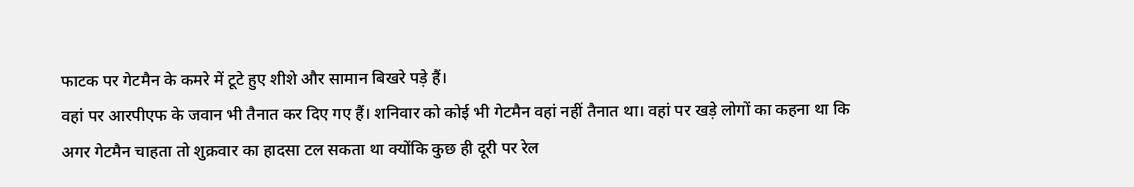फाटक पर गेटमैन के कमरे में टूटे हुए शीशे और सामान बिखरे पड़े हैं।
वहां पर आरपीएफ के जवान भी तैनात कर दिए गए हैं। शनिवार को कोई भी गेटमैन वहां नहीं तैनात था। वहां पर खड़े लोगों का कहना था कि अगर गेटमैन चाहता तो शुक्रवार का हादसा टल सकता था क्योंकि कुछ ही दूरी पर रेल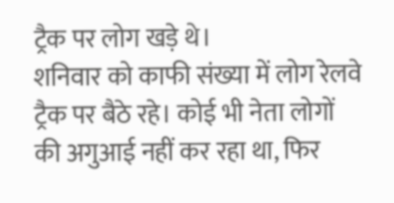ट्रैक पर लोग खड़े थे।
शनिवार को काफी संख्या में लोग रेलवे ट्रैक पर बैठे रहे। कोई भी नेता लोगों की अगुआई नहीं कर रहा था, फिर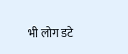भी लोग डटे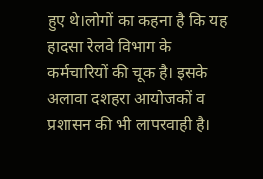हुए थे।लोगों का कहना है कि यह हादसा रेलवे विभाग के कर्मचारियों की चूक है। इसके अलावा दशहरा आयोजकों व प्रशासन की भी लापरवाही है।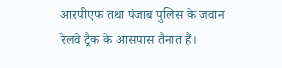आरपीएफ तथा पंजाब पुलिस के जवान रेलवे ट्रैक के आसपास तैनात हैं।